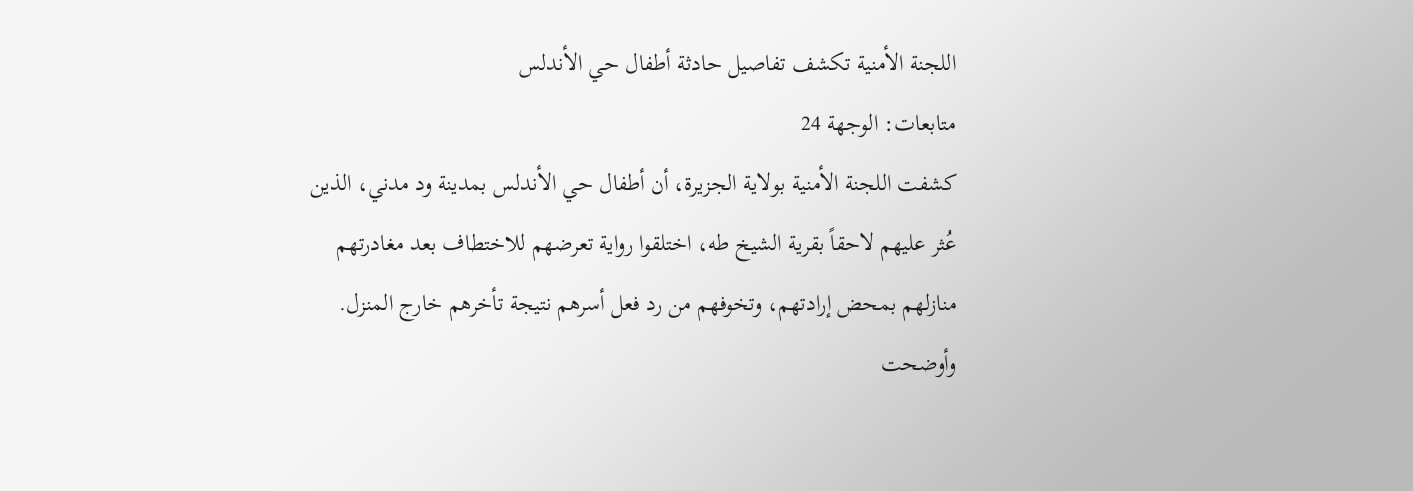اللجنة الأمنية تكشف تفاصيل حادثة أطفال حي الأندلس
متابعات: الوجهة 24
كشفت اللجنة الأمنية بولاية الجزيرة، أن أطفال حي الأندلس بمدينة ود مدني، الذين عُثر عليهم لاحقاً بقرية الشيخ طه، اختلقوا رواية تعرضهم للاختطاف بعد مغادرتهم منازلهم بمحض إرادتهم، وتخوفهم من رد فعل أسرهم نتيجة تأخرهم خارج المنزل.
وأوضحت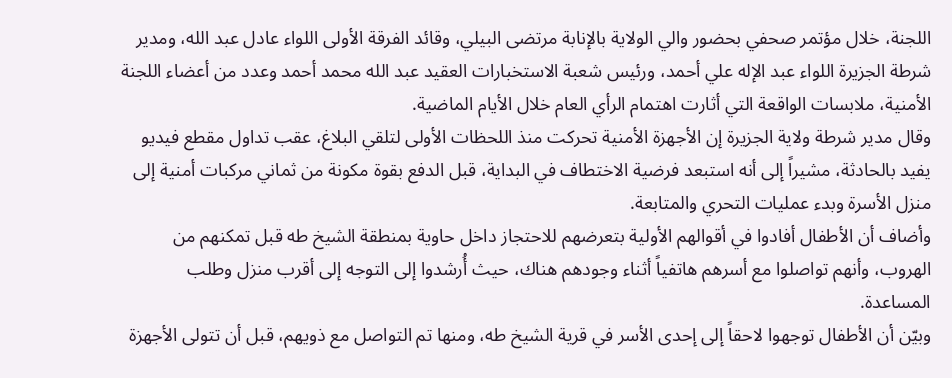اللجنة، خلال مؤتمر صحفي بحضور والي الولاية بالإنابة مرتضى البيلي، وقائد الفرقة الأولى اللواء عادل عبد الله، ومدير شرطة الجزيرة اللواء عبد الإله علي أحمد، ورئيس شعبة الاستخبارات العقيد عبد الله محمد أحمد وعدد من أعضاء اللجنة الأمنية، ملابسات الواقعة التي أثارت اهتمام الرأي العام خلال الأيام الماضية.
وقال مدير شرطة ولاية الجزيرة إن الأجهزة الأمنية تحركت منذ اللحظات الأولى لتلقي البلاغ، عقب تداول مقطع فيديو يفيد بالحادثة، مشيراً إلى أنه استبعد فرضية الاختطاف في البداية، قبل الدفع بقوة مكونة من ثماني مركبات أمنية إلى منزل الأسرة وبدء عمليات التحري والمتابعة.
وأضاف أن الأطفال أفادوا في أقوالهم الأولية بتعرضهم للاحتجاز داخل حاوية بمنطقة الشيخ طه قبل تمكنهم من الهروب، وأنهم تواصلوا مع أسرهم هاتفياً أثناء وجودهم هناك، حيث أُرشدوا إلى التوجه إلى أقرب منزل وطلب المساعدة.
وبيّن أن الأطفال توجهوا لاحقاً إلى إحدى الأسر في قرية الشيخ طه، ومنها تم التواصل مع ذويهم، قبل أن تتولى الأجهزة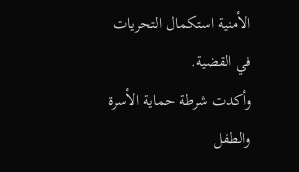الأمنية استكمال التحريات في القضية.
وأكدت شرطة حماية الأسرة والطفل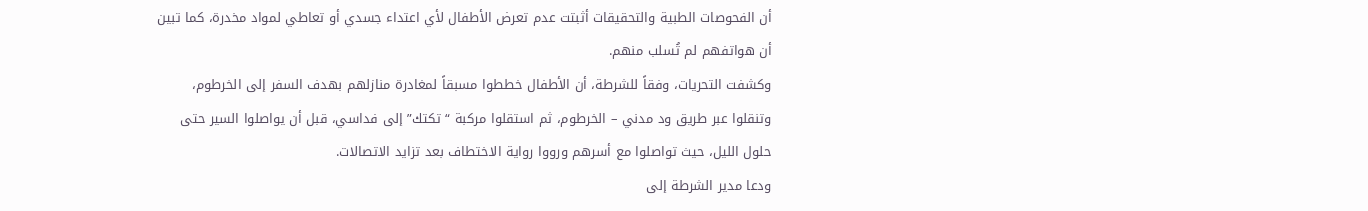أن الفحوصات الطبية والتحقيقات أثبتت عدم تعرض الأطفال لأي اعتداء جسدي أو تعاطي لمواد مخدرة، كما تبين أن هواتفهم لم تُسلب منهم.
وكشفت التحريات، وفقاً للشرطة، أن الأطفال خططوا مسبقاً لمغادرة منازلهم بهدف السفر إلى الخرطوم، وتنقلوا عبر طريق ود مدني – الخرطوم، ثم استقلوا مركبة “تكتك” إلى فداسي، قبل أن يواصلوا السير حتى حلول الليل، حيث تواصلوا مع أسرهم ورووا رواية الاختطاف بعد تزايد الاتصالات.
ودعا مدير الشرطة إلى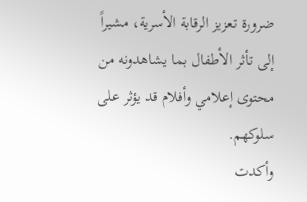ضرورة تعزيز الرقابة الأسرية، مشيراً إلى تأثر الأطفال بما يشاهدونه من محتوى إعلامي وأفلام قد يؤثر على سلوكهم.
وأكدت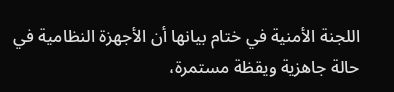اللجنة الأمنية في ختام بيانها أن الأجهزة النظامية في حالة جاهزية ويقظة مستمرة،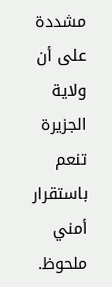مشددة على أن ولاية الجزيرة تنعم باستقرار أمني ملحوظ.